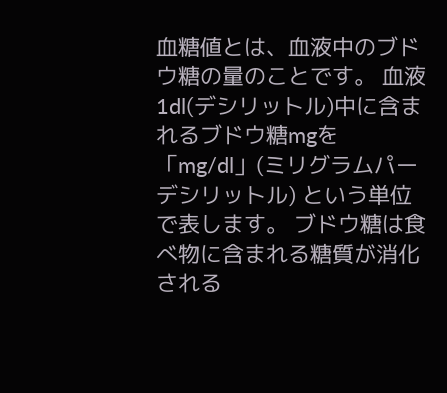血糖値とは、血液中のブドウ糖の量のことです。 血液1dl(デシリットル)中に含まれるブドウ糖mgを 「mg/dl」(ミリグラムパーデシリットル) という単位で表します。 ブドウ糖は食べ物に含まれる糖質が消化される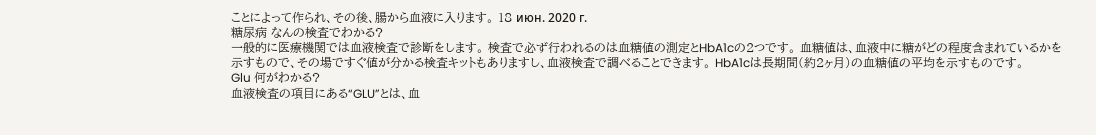ことによって作られ、その後、腸から血液に入ります。 18 июн. 2020 г.
糖尿病 なんの検査でわかる?
一般的に医療機関では血液検査で診断をします。 検査で必ず行われるのは血糖値の測定とHbA1cの2つです。 血糖値は、血液中に糖がどの程度含まれているかを示すもので、その場ですぐ値が分かる検査キットもありますし、血液検査で調べることできます。 HbA1cは長期間(約2ヶ月)の血糖値の平均を示すものです。
Glu 何がわかる?
血液検査の項目にある“GLU”とは、血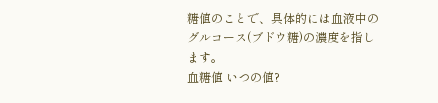糖値のことで、具体的には血液中のグルコース(ブドウ糖)の濃度を指します。
血糖値 いつの値?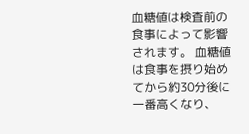血糖値は検査前の食事によって影響されます。 血糖値は食事を摂り始めてから約30分後に一番高くなり、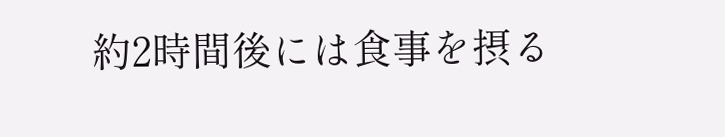約2時間後には食事を摂る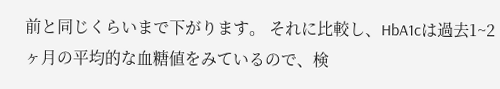前と同じくらいまで下がります。 それに比較し、HbA1cは過去1~2ヶ月の平均的な血糖値をみているので、検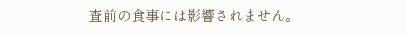査前の食事には影響されません。